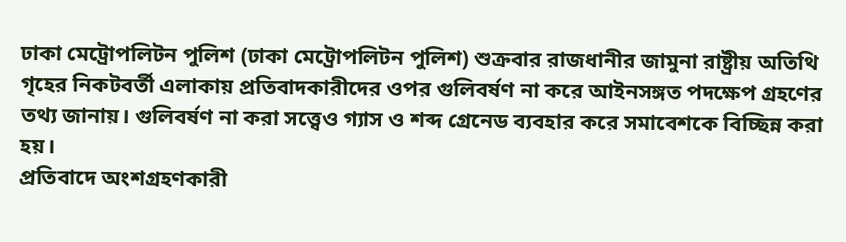ঢাকা মেট্রোপলিটন পুলিশ (ঢাকা মেট্রোপলিটন পুলিশ) শুক্রবার রাজধানীর জামুনা রাষ্ট্রীয় অতিথি গৃহের নিকটবর্তী এলাকায় প্রতিবাদকারীদের ওপর গুলিবর্ষণ না করে আইনসঙ্গত পদক্ষেপ গ্রহণের তথ্য জানায়। গুলিবর্ষণ না করা সত্ত্বেও গ্যাস ও শব্দ গ্রেনেড ব্যবহার করে সমাবেশকে বিচ্ছিন্ন করা হয়।
প্রতিবাদে অংশগ্রহণকারী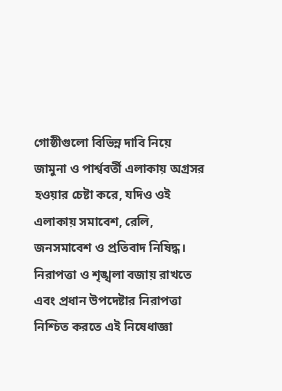গোষ্ঠীগুলো বিভিন্ন দাবি নিয়ে জামুনা ও পার্শ্ববর্তী এলাকায় অগ্রসর হওয়ার চেষ্টা করে, যদিও ওই এলাকায় সমাবেশ, রেলি, জনসমাবেশ ও প্রতিবাদ নিষিদ্ধ। নিরাপত্তা ও শৃঙ্খলা বজায় রাখতে এবং প্রধান উপদেষ্টার নিরাপত্তা নিশ্চিত করতে এই নিষেধাজ্ঞা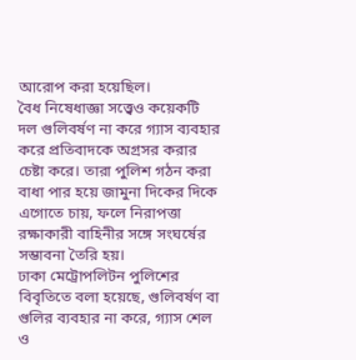আরোপ করা হয়েছিল।
বৈধ নিষেধাজ্ঞা সত্ত্বেও কয়েকটি দল গুলিবর্ষণ না করে গ্যাস ব্যবহার করে প্রতিবাদকে অগ্রসর করার চেষ্টা করে। তারা পুলিশ গঠন করা বাধা পার হয়ে জামুনা দিকের দিকে এগোতে চায়, ফলে নিরাপত্তা রক্ষাকারী বাহিনীর সঙ্গে সংঘর্ষের সম্ভাবনা তৈরি হয়।
ঢাকা মেট্রোপলিটন পুলিশের বিবৃতিতে বলা হয়েছে, গুলিবর্ষণ বা গুলির ব্যবহার না করে, গ্যাস শেল ও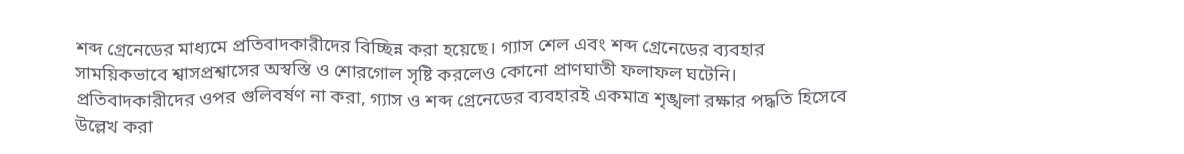শব্দ গ্রেনেডের মাধ্যমে প্রতিবাদকারীদের বিচ্ছিন্ন করা হয়েছে। গ্যাস শেল এবং শব্দ গ্রেনেডের ব্যবহার সাময়িকভাবে শ্বাসপ্রশ্বাসের অস্বস্তি ও শোরগোল সৃষ্টি করলেও কোনো প্রাণঘাতী ফলাফল ঘটেনি।
প্রতিবাদকারীদের ওপর গুলিবর্ষণ না করা, গ্যাস ও শব্দ গ্রেনেডের ব্যবহারই একমাত্র শৃঙ্খলা রক্ষার পদ্ধতি হিসেবে উল্লেখ করা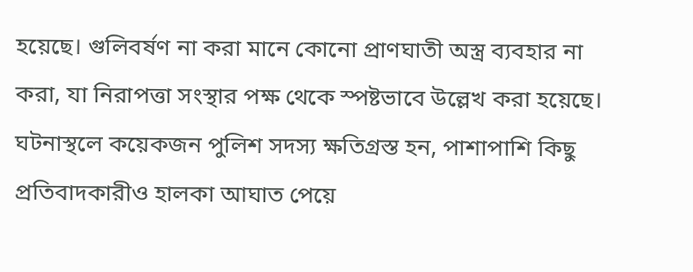হয়েছে। গুলিবর্ষণ না করা মানে কোনো প্রাণঘাতী অস্ত্র ব্যবহার না করা, যা নিরাপত্তা সংস্থার পক্ষ থেকে স্পষ্টভাবে উল্লেখ করা হয়েছে।
ঘটনাস্থলে কয়েকজন পুলিশ সদস্য ক্ষতিগ্রস্ত হন, পাশাপাশি কিছু প্রতিবাদকারীও হালকা আঘাত পেয়ে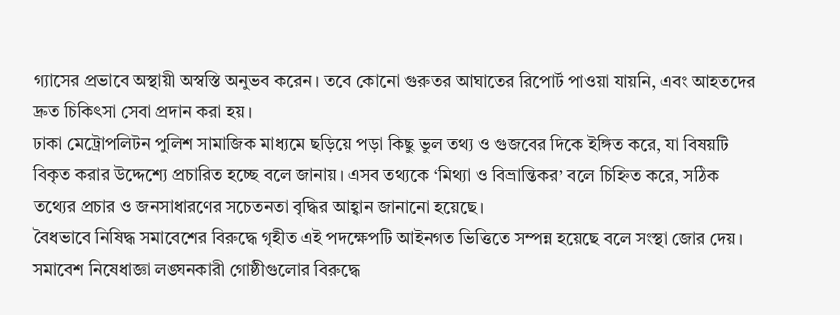গ্যাসের প্রভাবে অস্থায়ী অস্বস্তি অনুভব করেন। তবে কোনো গুরুতর আঘাতের রিপোর্ট পাওয়া যায়নি, এবং আহতদের দ্রুত চিকিৎসা সেবা প্রদান করা হয়।
ঢাকা মেট্রোপলিটন পুলিশ সামাজিক মাধ্যমে ছড়িয়ে পড়া কিছু ভুল তথ্য ও গুজবের দিকে ইঙ্গিত করে, যা বিষয়টি বিকৃত করার উদ্দেশ্যে প্রচারিত হচ্ছে বলে জানায়। এসব তথ্যকে ‘মিথ্যা ও বিভ্রান্তিকর’ বলে চিহ্নিত করে, সঠিক তথ্যের প্রচার ও জনসাধারণের সচেতনতা বৃদ্ধির আহ্বান জানানো হয়েছে।
বৈধভাবে নিষিদ্ধ সমাবেশের বিরুদ্ধে গৃহীত এই পদক্ষেপটি আইনগত ভিত্তিতে সম্পন্ন হয়েছে বলে সংস্থা জোর দেয়। সমাবেশ নিষেধাজ্ঞা লঙ্ঘনকারী গোষ্ঠীগুলোর বিরুদ্ধে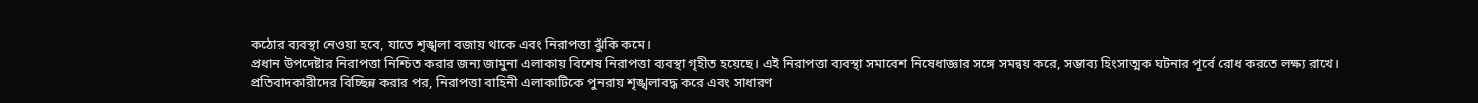কঠোর ব্যবস্থা নেওয়া হবে, যাতে শৃঙ্খলা বজায় থাকে এবং নিরাপত্তা ঝুঁকি কমে।
প্রধান উপদেষ্টার নিরাপত্তা নিশ্চিত করার জন্য জামুনা এলাকায় বিশেষ নিরাপত্তা ব্যবস্থা গৃহীত হয়েছে। এই নিরাপত্তা ব্যবস্থা সমাবেশ নিষেধাজ্ঞার সঙ্গে সমন্বয় করে, সম্ভাব্য হিংসাত্মক ঘটনার পূর্বে রোধ করতে লক্ষ্য রাখে।
প্রতিবাদকারীদের বিচ্ছিন্ন করার পর, নিরাপত্তা বাহিনী এলাকাটিকে পুনরায় শৃঙ্খলাবদ্ধ করে এবং সাধারণ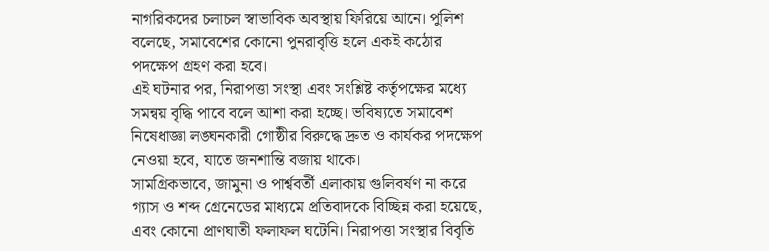নাগরিকদের চলাচল স্বাভাবিক অবস্থায় ফিরিয়ে আনে। পুলিশ বলেছে, সমাবেশের কোনো পুনরাবৃত্তি হলে একই কঠোর পদক্ষেপ গ্রহণ করা হবে।
এই ঘটনার পর, নিরাপত্তা সংস্থা এবং সংশ্লিষ্ট কর্তৃপক্ষের মধ্যে সমন্বয় বৃদ্ধি পাবে বলে আশা করা হচ্ছে। ভবিষ্যতে সমাবেশ নিষেধাজ্ঞা লঙ্ঘনকারী গোষ্ঠীর বিরুদ্ধে দ্রুত ও কার্যকর পদক্ষেপ নেওয়া হবে, যাতে জনশান্তি বজায় থাকে।
সামগ্রিকভাবে, জামুনা ও পার্শ্ববর্তী এলাকায় গুলিবর্ষণ না করে গ্যাস ও শব্দ গ্রেনেডের মাধ্যমে প্রতিবাদকে বিচ্ছিন্ন করা হয়েছে, এবং কোনো প্রাণঘাতী ফলাফল ঘটেনি। নিরাপত্তা সংস্থার বিবৃতি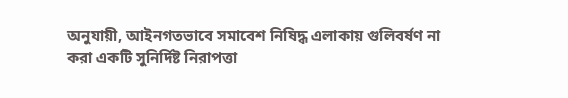অনুযায়ী, আইনগতভাবে সমাবেশ নিষিদ্ধ এলাকায় গুলিবর্ষণ না করা একটি সুনির্দিষ্ট নিরাপত্তা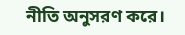নীতি অনুসরণ করে।